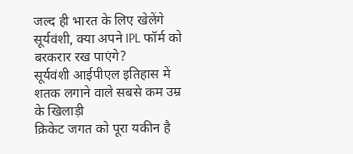जल्द ही भारत के लिए खेलेंगे सूर्यवंशी, क्या अपने IPL फॉर्म को बरकरार रख पाएंगे?
सूर्यवंशी आईपीएल इतिहास में शतक लगाने वाले सबसे कम उम्र के खिलाड़ी
क्रिकेट जगत को पूरा यकीन है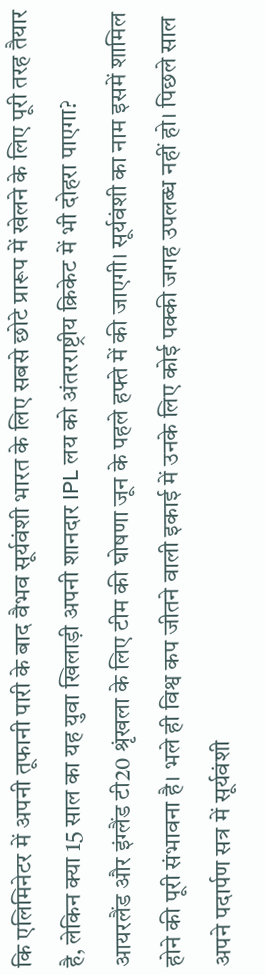कि एलिमिनेटर में अपनी तूफानी पारी के बाद वैभव सूर्यवंशी भारत के लिए सबसे छोटे प्रारूप में खेलने के लिए पूरी तरह तैयार है, लेकिन क्या 15 साल का यह युवा खिलाड़ी अपनी शानदार IPL लय को अंतरराष्ट्रीय क्रिकेट में भी दोहरा पाएगा?
आयरलैंड और इंग्लैंड टी20 श्रृंखला के लिए टीम की घोषणा जून के पहले हफ्ते में की जाएगी। सूर्यवंशी का नाम इसमें शामिल होने की पूरी संभावना है। भले ही विश्व कप जीतने वाली इकाई में उनके लिए कोई पक्की जगह उपलब्ध नहीं हो। पिछले साल अपने पदार्पण सत्र में सूर्यवंशी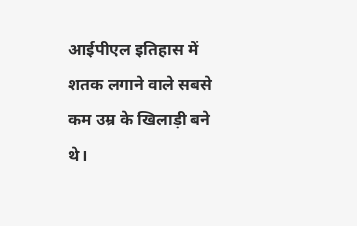आईपीएल इतिहास में शतक लगाने वाले सबसे कम उम्र के खिलाड़ी बने थे।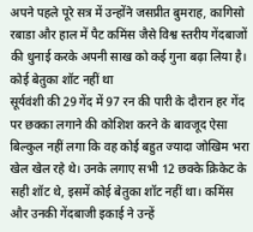अपने पहले पूरे सत्र में उन्होंने जसप्रीत बुमराह, कागिसो रबाडा और हाल में पैट कमिंस जैसे विश्व स्तरीय गेंदबाजों की धुनाई करके अपनी साख को कई गुना बढ़ा लिया है।
कोई बेतुका शॉट नहीं था
सूर्यवंशी की 29 गेंद में 97 रन की पारी के दौरान हर गेंद पर छक्का लगाने की कोशिश करने के बावजूद ऐसा बिल्कुल नहीं लगा कि वह कोई बहुत ज्यादा जोखिम भरा खेल खेल रहे थे। उनके लगाए सभी 12 छक्के क्रिकेट के सही शॉट थे, इसमें कोई बेतुका शॉट नहीं था। कमिंस और उनकी गेंदबाजी इकाई ने उन्हें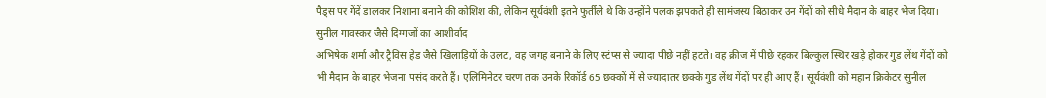पैड्स पर गेंदें डालकर निशाना बनाने की कोशिश की, लेकिन सूर्यवंशी इतने फुर्तीले थे कि उन्होंने पलक झपकते ही सामंजस्य बिठाकर उन गेंदों को सीधे मैदान के बाहर भेज दिया।
सुनील गावस्कर जैसे दिग्गजों का आशीर्वाद
अभिषेक शर्मा और ट्रैविस हेड जैसे खिलाड़ियों के उलट, वह जगह बनाने के लिए स्टंप्स से ज्यादा पीछे नहीं हटते। वह क्रीज में पीछे रहकर बिल्कुल स्थिर खड़े होकर गुड लेंथ गेंदों को भी मैदान के बाहर भेजना पसंद करते हैं। एलिमिनेटर चरण तक उनके रिकॉर्ड 65 छक्कों में से ज्यादातर छक्के गुड लेंथ गेंदों पर ही आए हैं। सूर्यवंशी को महान क्रिकेटर सुनील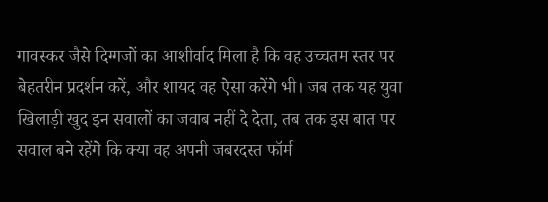गावस्कर जैसे दिग्गजों का आशीर्वाद मिला है कि वह उच्चतम स्तर पर बेहतरीन प्रदर्शन करें, और शायद वह ऐसा करेंगे भी। जब तक यह युवा खिलाड़ी खुद इन सवालों का जवाब नहीं दे देता, तब तक इस बात पर सवाल बने रहेंगे कि क्या वह अपनी जबरदस्त फॉर्म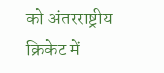को अंतरराष्ट्रीय क्रिकेट में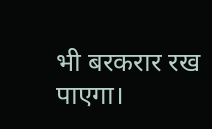भी बरकरार रख पाएगा।